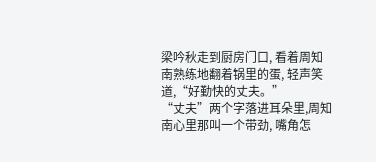梁吟秋走到厨房门口, 看着周知南熟练地翻着锅里的蛋, 轻声笑道,“好勤快的丈夫。”
“丈夫”两个字落进耳朵里,周知南心里那叫一个带劲, 嘴角怎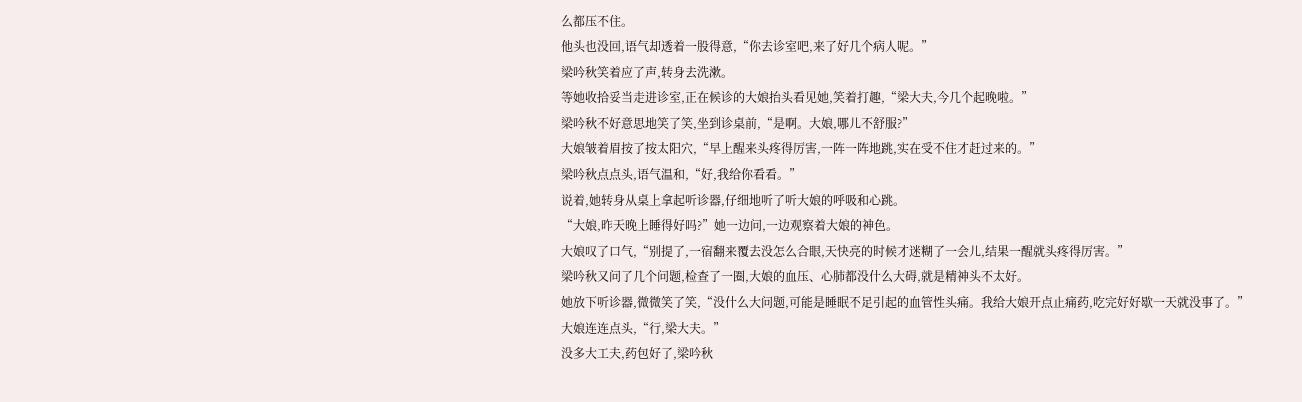么都压不住。
他头也没回,语气却透着一股得意,“你去诊室吧,来了好几个病人呢。”
梁吟秋笑着应了声,转身去洗漱。
等她收拾妥当走进诊室,正在候诊的大娘抬头看见她,笑着打趣,“梁大夫,今几个起晚啦。”
梁吟秋不好意思地笑了笑,坐到诊桌前,“是啊。大娘,哪儿不舒服?”
大娘皱着眉按了按太阳穴,“早上醒来头疼得厉害,一阵一阵地跳,实在受不住才赶过来的。”
梁吟秋点点头,语气温和,“好,我给你看看。”
说着,她转身从桌上拿起听诊器,仔细地听了听大娘的呼吸和心跳。
“大娘,昨天晚上睡得好吗?”她一边问,一边观察着大娘的神色。
大娘叹了口气,“别提了,一宿翻来覆去没怎么合眼,天快亮的时候才迷糊了一会儿,结果一醒就头疼得厉害。”
梁吟秋又问了几个问题,检查了一圈,大娘的血压、心肺都没什么大碍,就是精神头不太好。
她放下听诊器,微微笑了笑,“没什么大问题,可能是睡眠不足引起的血管性头痛。我给大娘开点止痛药,吃完好好歇一天就没事了。”
大娘连连点头,“行,梁大夫。”
没多大工夫,药包好了,梁吟秋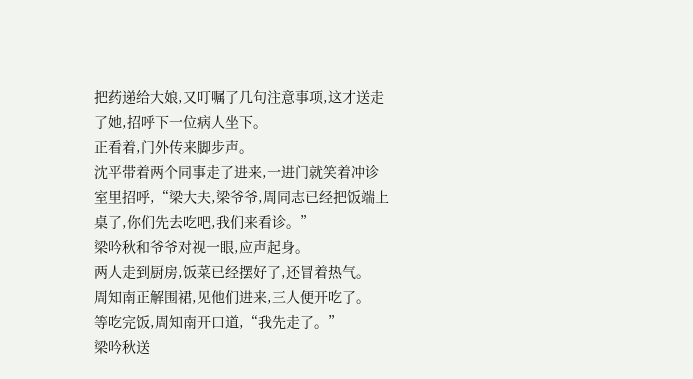把药递给大娘,又叮嘱了几句注意事项,这才送走了她,招呼下一位病人坐下。
正看着,门外传来脚步声。
沈平带着两个同事走了进来,一进门就笑着冲诊室里招呼,“梁大夫,梁爷爷,周同志已经把饭端上桌了,你们先去吃吧,我们来看诊。”
梁吟秋和爷爷对视一眼,应声起身。
两人走到厨房,饭菜已经摆好了,还冒着热气。
周知南正解围裙,见他们进来,三人便开吃了。
等吃完饭,周知南开口道,“我先走了。”
梁吟秋送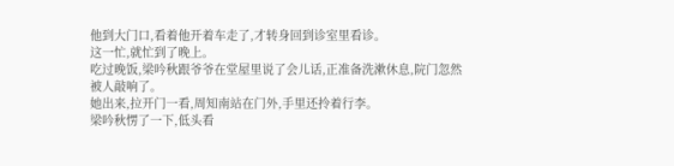他到大门口,看着他开着车走了,才转身回到诊室里看诊。
这一忙,就忙到了晚上。
吃过晚饭,梁吟秋跟爷爷在堂屋里说了会儿话,正准备洗漱休息,院门忽然被人敲响了。
她出来,拉开门一看,周知南站在门外,手里还拎着行李。
梁吟秋愣了一下,低头看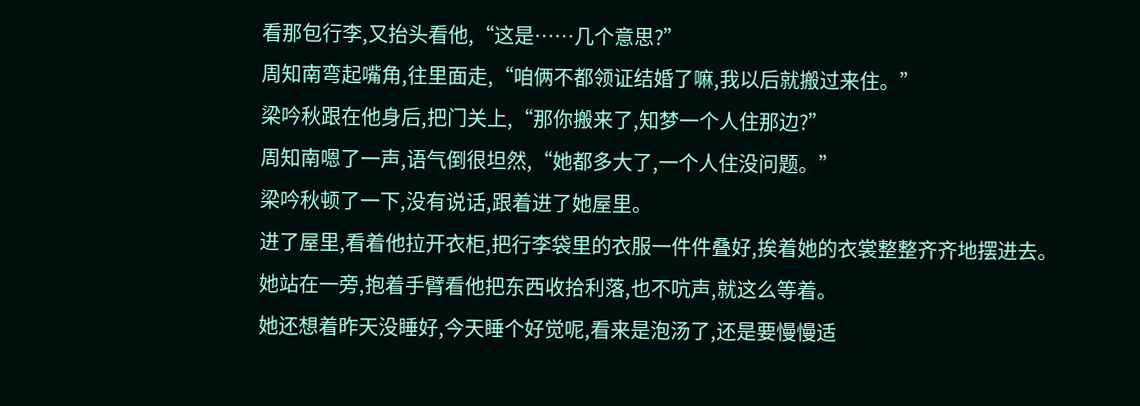看那包行李,又抬头看他,“这是……几个意思?”
周知南弯起嘴角,往里面走,“咱俩不都领证结婚了嘛,我以后就搬过来住。”
梁吟秋跟在他身后,把门关上,“那你搬来了,知梦一个人住那边?”
周知南嗯了一声,语气倒很坦然,“她都多大了,一个人住没问题。”
梁吟秋顿了一下,没有说话,跟着进了她屋里。
进了屋里,看着他拉开衣柜,把行李袋里的衣服一件件叠好,挨着她的衣裳整整齐齐地摆进去。
她站在一旁,抱着手臂看他把东西收拾利落,也不吭声,就这么等着。
她还想着昨天没睡好,今天睡个好觉呢,看来是泡汤了,还是要慢慢适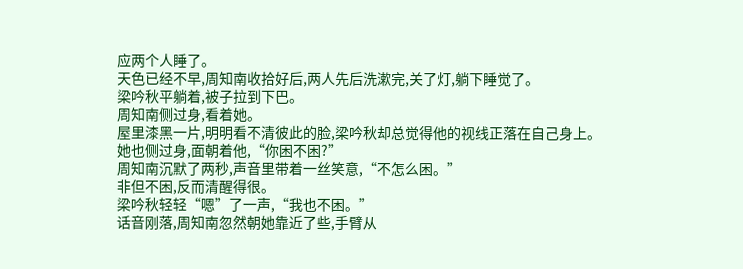应两个人睡了。
天色已经不早,周知南收拾好后,两人先后洗漱完,关了灯,躺下睡觉了。
梁吟秋平躺着,被子拉到下巴。
周知南侧过身,看着她。
屋里漆黑一片,明明看不清彼此的脸,梁吟秋却总觉得他的视线正落在自己身上。
她也侧过身,面朝着他,“你困不困?”
周知南沉默了两秒,声音里带着一丝笑意,“不怎么困。”
非但不困,反而清醒得很。
梁吟秋轻轻“嗯”了一声,“我也不困。”
话音刚落,周知南忽然朝她靠近了些,手臂从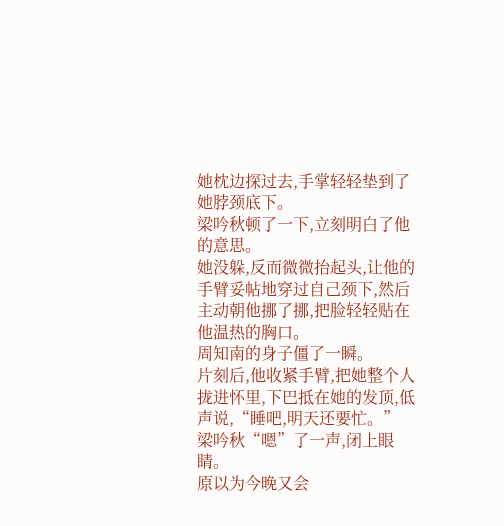她枕边探过去,手掌轻轻垫到了她脖颈底下。
梁吟秋顿了一下,立刻明白了他的意思。
她没躲,反而微微抬起头,让他的手臂妥帖地穿过自己颈下,然后主动朝他挪了挪,把脸轻轻贴在他温热的胸口。
周知南的身子僵了一瞬。
片刻后,他收紧手臂,把她整个人拢进怀里,下巴抵在她的发顶,低声说,“睡吧,明天还要忙。”
梁吟秋“嗯”了一声,闭上眼睛。
原以为今晚又会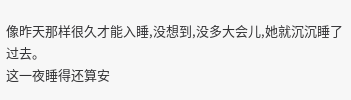像昨天那样很久才能入睡,没想到,没多大会儿,她就沉沉睡了过去。
这一夜睡得还算安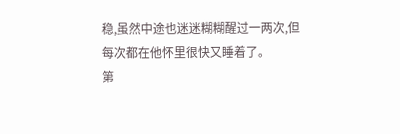稳,虽然中途也迷迷糊糊醒过一两次,但每次都在他怀里很快又睡着了。
第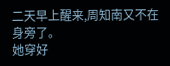二天早上醒来,周知南又不在身旁了。
她穿好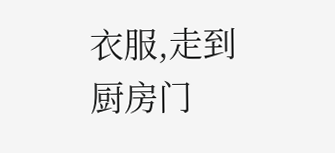衣服,走到厨房门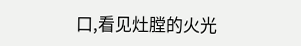口,看见灶膛的火光